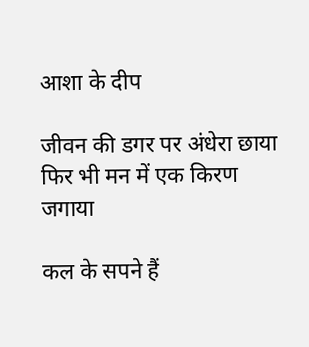आशा के दीप

जीवन की डगर पर अंधेरा छाया
फिर भी मन में एक किरण जगाया

कल के सपने हैं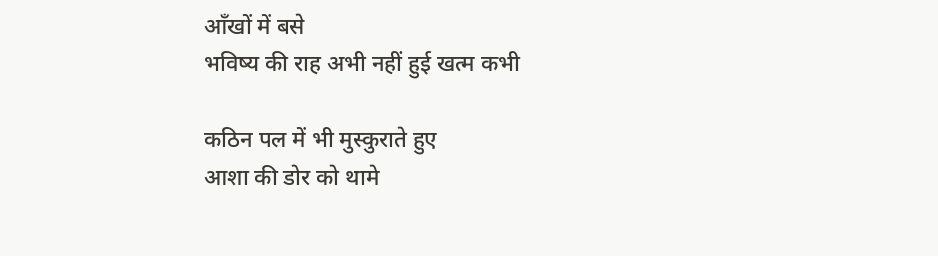आँखों में बसे
भविष्य की राह अभी नहीं हुई खत्म कभी

कठिन पल में भी मुस्कुराते हुए
आशा की डोर को थामे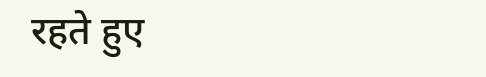रहते हुए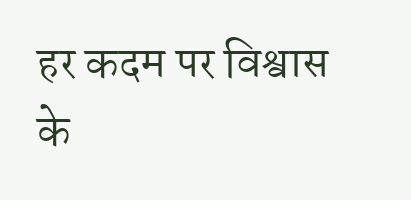हर कदम पर विश्वास के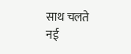साथ चलते
नई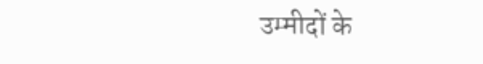उम्मीदों के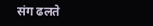संग ढलते